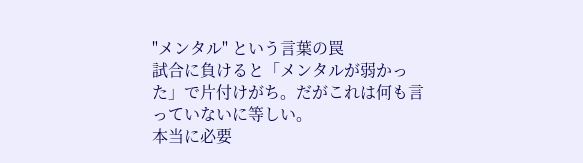"メンタル" という言葉の罠
試合に負けると「メンタルが弱かった」で片付けがち。だがこれは何も言っていないに等しい。
本当に必要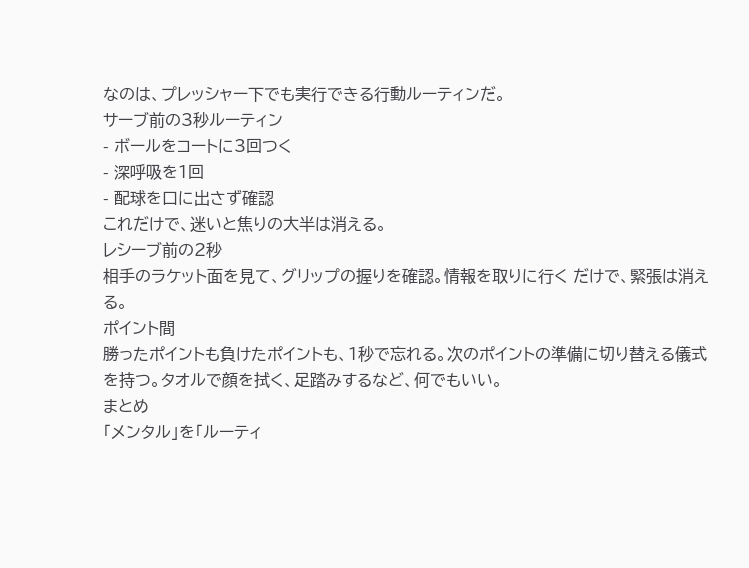なのは、プレッシャー下でも実行できる行動ルーティンだ。
サーブ前の3秒ルーティン
- ボールをコートに3回つく
- 深呼吸を1回
- 配球を口に出さず確認
これだけで、迷いと焦りの大半は消える。
レシーブ前の2秒
相手のラケット面を見て、グリップの握りを確認。情報を取りに行く だけで、緊張は消える。
ポイント間
勝ったポイントも負けたポイントも、1秒で忘れる。次のポイントの準備に切り替える儀式を持つ。タオルで顔を拭く、足踏みするなど、何でもいい。
まとめ
「メンタル」を「ルーティ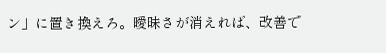ン」に置き換えろ。曖昧さが消えれば、改善で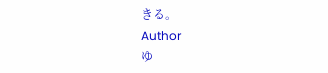きる。
Author
ゆ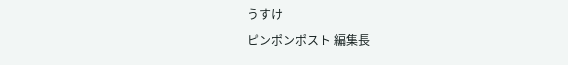うすけ
ピンポンポスト 編集長